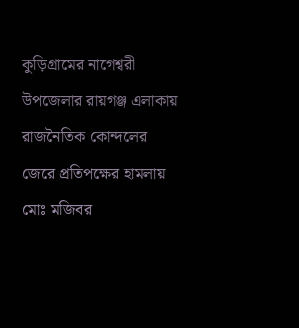কুড়িগ্রামের নাগেশ্বরী উপজেলার রায়গঞ্জ এলাকায় রাজনৈতিক কোন্দলের জেরে প্রতিপক্ষের হামলায় মোঃ মজিবর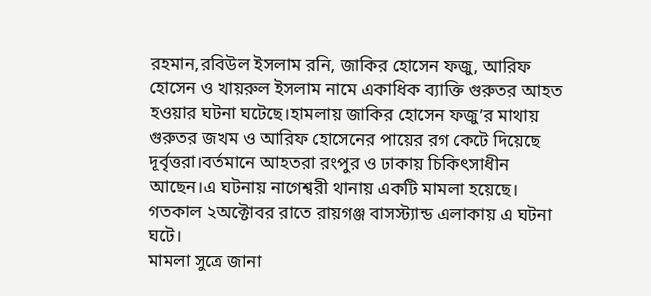রহমান,রবিউল ইসলাম রনি, জাকির হোসেন ফজু, আরিফ হোসেন ও খায়রুল ইসলাম নামে একাধিক ব্যাক্তি গুরুতর আহত হওয়ার ঘটনা ঘটেছে।হামলায় জাকির হোসেন ফজু’র মাথায় গুরুতর জখম ও আরিফ হোসেনের পায়ের রগ কেটে দিয়েছে দূর্বৃত্তরা।বর্তমানে আহতরা রংপুর ও ঢাকায় চিকিৎসাধীন আছেন।এ ঘটনায় নাগেশ্বরী থানায় একটি মামলা হয়েছে।
গতকাল ২অক্টোবর রাতে রায়গঞ্জ বাসস্ট্যান্ড এলাকায় এ ঘটনা ঘটে।
মামলা সুত্রে জানা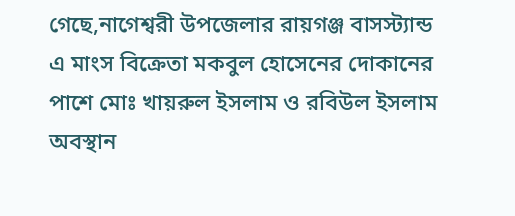গেছে,নাগেশ্বরী উপজেলার রায়গঞ্জ বাসস্ট্যান্ড এ মাংস বিক্রেতা মকবুল হোসেনের দোকানের পাশে মোঃ খায়রুল ইসলাম ও রবিউল ইসলাম অবস্থান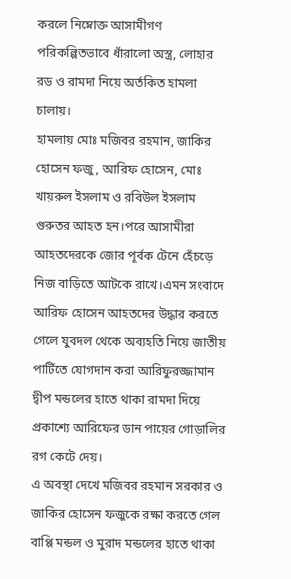করলে নিম্নোক্ত আসামীগণ পরিকল্পিতভাবে ধাঁরালো অস্ত্র, লোহার রড ও রামদা নিয়ে অর্তকিত হামলা চালায়।
হামলায় মোঃ মজিবর রহমান, জাকির হোসেন ফজু, আরিফ হোসেন, মোঃ খায়রুল ইসলাম ও রবিউল ইসলাম গুরুতর আহত হন।পরে আসামীরা আহতদেরকে জোর পূর্বক টেনে হেঁচড়ে নিজ বাড়িতে আটকে রাখে।এমন সংবাদে আরিফ হোসেন আহতদের উদ্ধার করতে গেলে যুবদল থেকে অব্যহতি নিয়ে জাতীয় পার্টিতে যোগদান করা আরিফুরজ্জামান দ্বীপ মন্ডলের হাতে থাকা রামদা দিয়ে প্রকাশ্যে আরিফের ডান পায়ের গোড়ালির রগ কেটে দেয়।
এ অবস্থা দেখে মজিবর রহমান সরকার ও জাকির হোসেন ফজুকে রক্ষা করতে গেল বাপ্পি মন্ডল ও মুরাদ মন্ডলের হাতে থাকা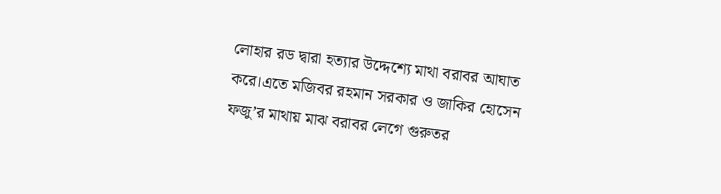লোহার রড দ্বারা হত্যার উদ্দেশ্যে মাথা বরাবর আঘাত করে।এতে মজিবর রহমান সরকার ও জাকির হোসেন ফজু’র মাথায় মাঝ বরাবর লেগে গুরুতর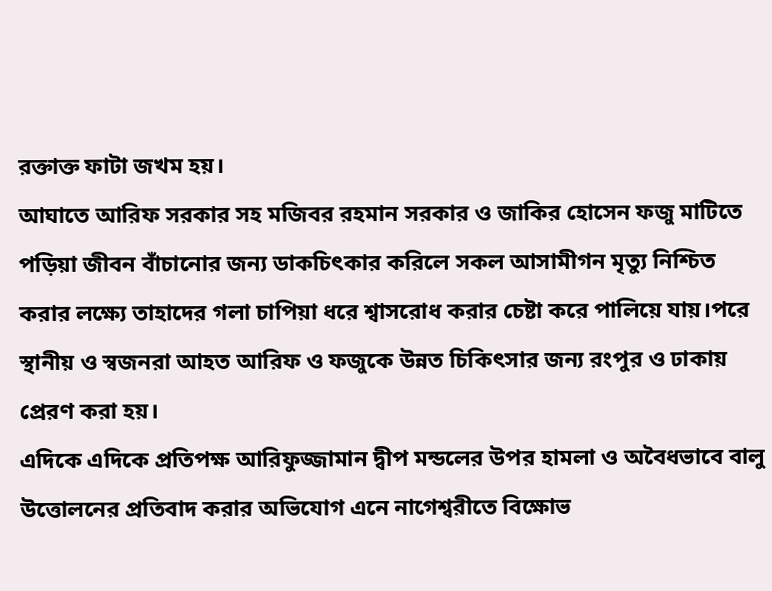রক্তাক্ত ফাটা জখম হয়।
আঘাতে আরিফ সরকার সহ মজিবর রহমান সরকার ও জাকির হোসেন ফজু মাটিতে পড়িয়া জীবন বাঁচানোর জন্য ডাকচিৎকার করিলে সকল আসামীগন মৃত্যু নিশ্চিত করার লক্ষ্যে তাহাদের গলা চাপিয়া ধরে শ্বাসরোধ করার চেষ্টা করে পালিয়ে যায়।পরে স্থানীয় ও স্বজনরা আহত আরিফ ও ফজুকে উন্নত চিকিৎসার জন্য রংপুর ও ঢাকায় প্রেরণ করা হয়।
এদিকে এদিকে প্রতিপক্ষ আরিফুজ্জামান দ্বীপ মন্ডলের উপর হামলা ও অবৈধভাবে বালু উত্তোলনের প্রতিবাদ করার অভিযোগ এনে নাগেশ্বরীতে বিক্ষোভ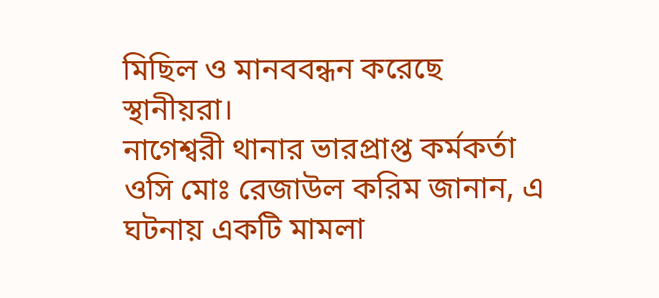মিছিল ও মানববন্ধন করেছে স্থানীয়রা।
নাগেশ্বরী থানার ভারপ্রাপ্ত কর্মকর্তা ওসি মোঃ রেজাউল করিম জানান, এ ঘটনায় একটি মামলা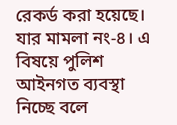রেকর্ড করা হয়েছে। যার মামলা নং-৪। এ বিষয়ে পুলিশ আইনগত ব্যবস্থা নিচ্ছে বলে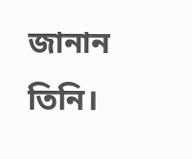জানান তিনি।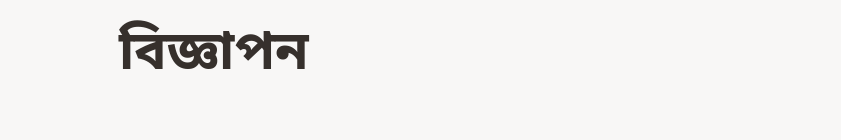বিজ্ঞাপন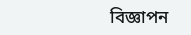বিজ্ঞাপন